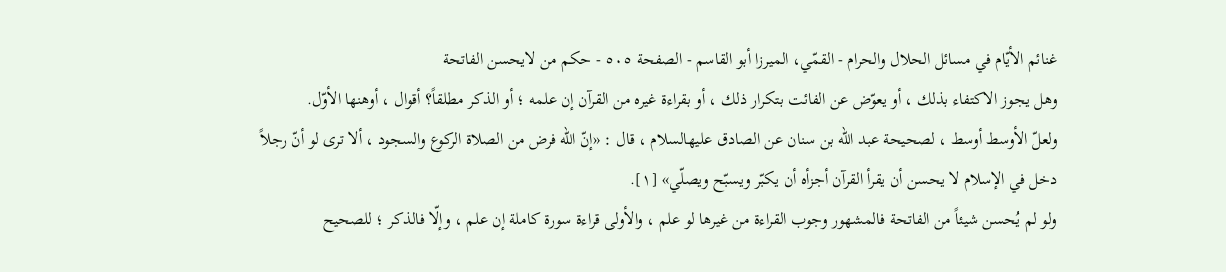غنائم الأيّام في مسائل الحلال والحرام - القمّي، الميرزا أبو القاسم - الصفحة ٥٠٥ - حكم من لايحسن الفاتحة
وهل يجوز الاكتفاء بذلك ، أو يعوّض عن الفائت بتكرار ذلك ، أو بقراءة غيره من القرآن إن علمه ؛ أو الذكر مطلقاً؟ أقوال ، أوهنها الأوّل.
ولعلّ الأوسط أوسط ، لصحيحة عبد الله بن سنان عن الصادق عليهالسلام ، قال : «إنّ الله فرض من الصلاة الركوع والسجود ، ألا ترى لو أنّ رجلاً دخل في الإسلام لا يحسن أن يقرأ القرآن أجزأه أن يكبّر ويسبّح ويصلّي» [١].
ولو لم يُحسن شيئاً من الفاتحة فالمشهور وجوب القراءة من غيرها لو علم ، والأولى قراءة سورة كاملة إن علم ، وإلّا فالذكر ؛ للصحيح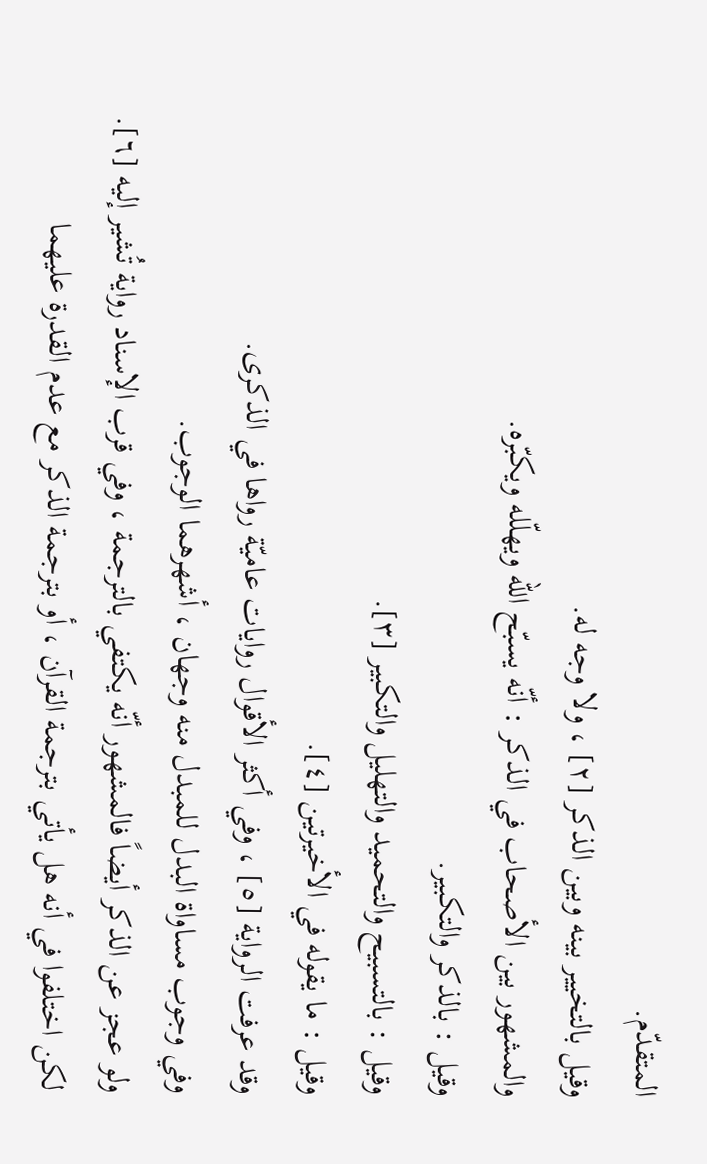المتقدّم.
وقيل بالتخيير بينه وبين الذكر [٢] ، ولا وجه له.
والمشهور بين الأصحاب في الذكر : أنّه يسبّح الله ويهلّله ويكبّره.
وقيل : بالذكر والتكبير.
وقيل : بالتسبيح والتحميد والتهليل والتكبير [٣].
وقيل : ما يقوله في الأخيرتين [٤].
وقد عرفت الرواية [٥] ، وفي أكثر الأقوال روايات عاميّة رواها في الذكرى.
وفي وجوب مساواة البدل للمبدل منه وجهان ، أشهرهما الوجوب.
ولو عجز عن الذكر أيضاً فالمشهور أنّه يكتفي بالترجمة ، وفي قرب الإسناد رواية تُشير إليه [٦].
لكن اختلفوا في أنه هل يأتي بترجمة القرآن ، أو بترجمة الذكر مع عدم القدرة عليهما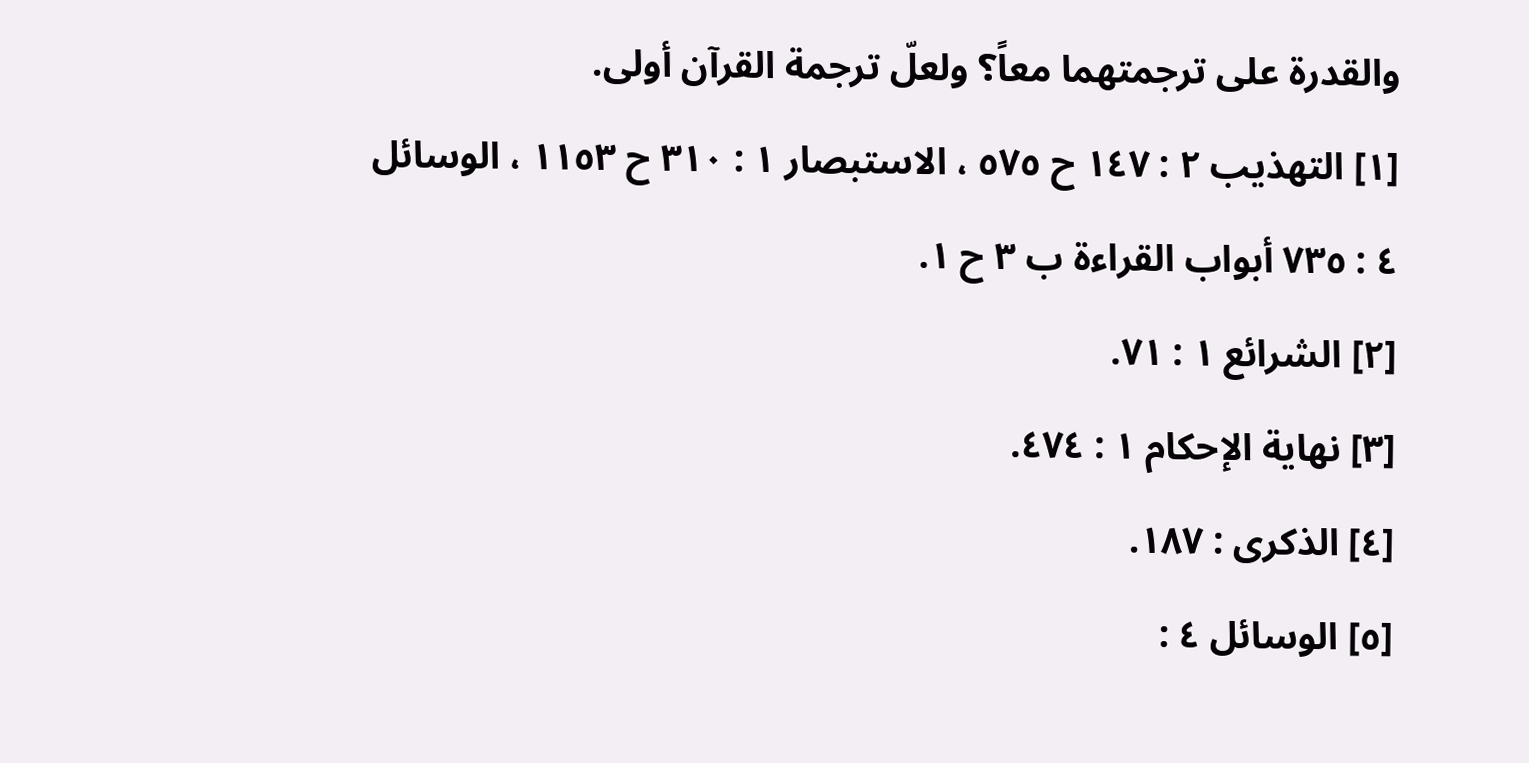والقدرة على ترجمتهما معاً؟ ولعلّ ترجمة القرآن أولى.
[١] التهذيب ٢ : ١٤٧ ح ٥٧٥ ، الاستبصار ١ : ٣١٠ ح ١١٥٣ ، الوسائل ٤ : ٧٣٥ أبواب القراءة ب ٣ ح ١.
[٢] الشرائع ١ : ٧١.
[٣] نهاية الإحكام ١ : ٤٧٤.
[٤] الذكرى : ١٨٧.
[٥] الوسائل ٤ :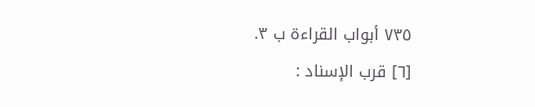٧٣٥ أبواب القراءة ب ٣.
[٦] قرب الإسناد :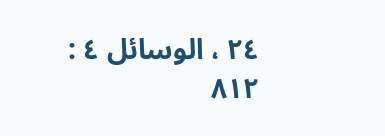٢٤ ، الوسائل ٤ : ٨١٢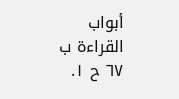أبواب القراءة ب ٦٧ ح ١.